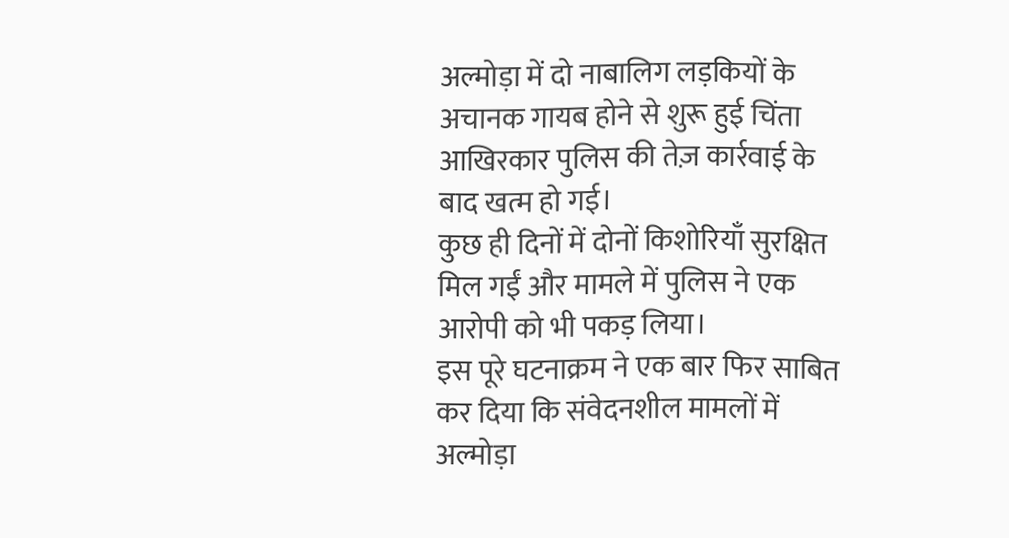अल्मोड़ा में दो नाबालिग लड़कियों के अचानक गायब होने से शुरू हुई चिंता आखिरकार पुलिस की तेज़ कार्रवाई के बाद खत्म हो गई।
कुछ ही दिनों में दोनों किशोरियाँ सुरक्षित मिल गईं और मामले में पुलिस ने एक आरोपी को भी पकड़ लिया।
इस पूरे घटनाक्रम ने एक बार फिर साबित कर दिया कि संवेदनशील मामलों में अल्मोड़ा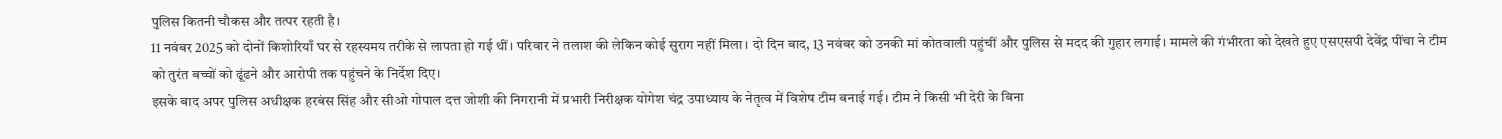पुलिस कितनी चौकस और तत्पर रहती है।
11 नवंबर 2025 को दोनों किशोरियाँ घर से रहस्यमय तरीके से लापता हो गई थीं। परिवार ने तलाश की लेकिन कोई सुराग नहीं मिला। दो दिन बाद, 13 नवंबर को उनकी मां कोतवाली पहुंचीं और पुलिस से मदद की गुहार लगाई। मामले की गंभीरता को देखते हुए एसएसपी देवेंद्र पींचा ने टीम को तुरंत बच्चों को ढूंढने और आरोपी तक पहुंचने के निर्देश दिए।
इसके बाद अपर पुलिस अधीक्षक हरबंस सिंह और सीओ गोपाल दत्त जोशी की निगरानी में प्रभारी निरीक्षक योगेश चंद्र उपाध्याय के नेतृत्व में विशेष टीम बनाई गई। टीम ने किसी भी देरी के बिना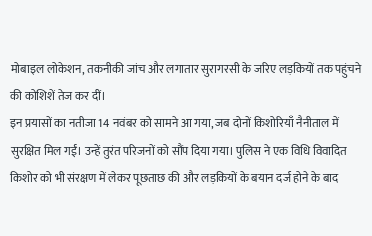मोबाइल लोकेशन, तकनीकी जांच और लगातार सुरागरसी के जरिए लड़कियों तक पहुंचने की कोशिशें तेज कर दीं।
इन प्रयासों का नतीजा 14 नवंबर को सामने आ गया, जब दोनों किशोरियाँ नैनीताल में सुरक्षित मिल गईं। उन्हें तुरंत परिजनों को सौंप दिया गया। पुलिस ने एक विधि विवादित किशोर को भी संरक्षण में लेकर पूछताछ की और लड़कियों के बयान दर्ज होने के बाद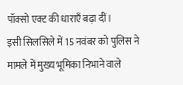पॉक्सो एक्ट की धाराएँ बढ़ा दीं।
इसी सिलसिले में 15 नवंबर को पुलिस ने मामले में मुख्य भूमिका निभाने वाले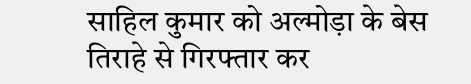साहिल कुमार को अल्मोड़ा के बेस तिराहे से गिरफ्तार कर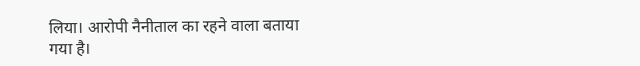लिया। आरोपी नैनीताल का रहने वाला बताया गया है।